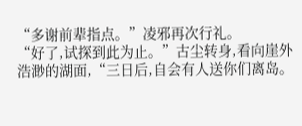“多谢前辈指点。”凌邪再次行礼。
“好了,试探到此为止。”古尘转身,看向崖外浩渺的湖面,“三日后,自会有人送你们离岛。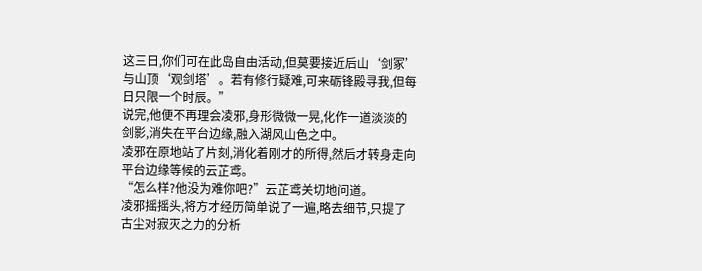这三日,你们可在此岛自由活动,但莫要接近后山‘剑冢’与山顶‘观剑塔’。若有修行疑难,可来砺锋殿寻我,但每日只限一个时辰。”
说完,他便不再理会凌邪,身形微微一晃,化作一道淡淡的剑影,消失在平台边缘,融入湖风山色之中。
凌邪在原地站了片刻,消化着刚才的所得,然后才转身走向平台边缘等候的云芷鸢。
“怎么样?他没为难你吧?”云芷鸢关切地问道。
凌邪摇摇头,将方才经历简单说了一遍,略去细节,只提了古尘对寂灭之力的分析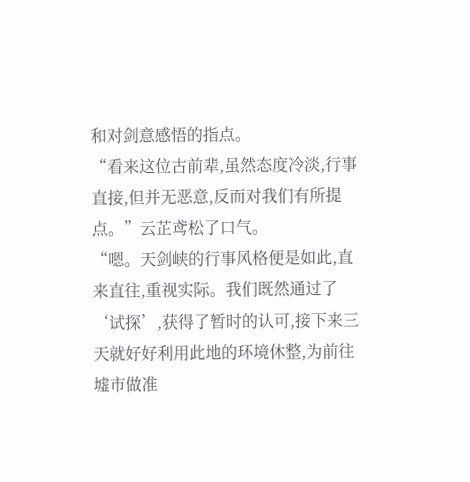和对剑意感悟的指点。
“看来这位古前辈,虽然态度冷淡,行事直接,但并无恶意,反而对我们有所提点。”云芷鸢松了口气。
“嗯。天剑峡的行事风格便是如此,直来直往,重视实际。我们既然通过了‘试探’,获得了暂时的认可,接下来三天就好好利用此地的环境休整,为前往墟市做准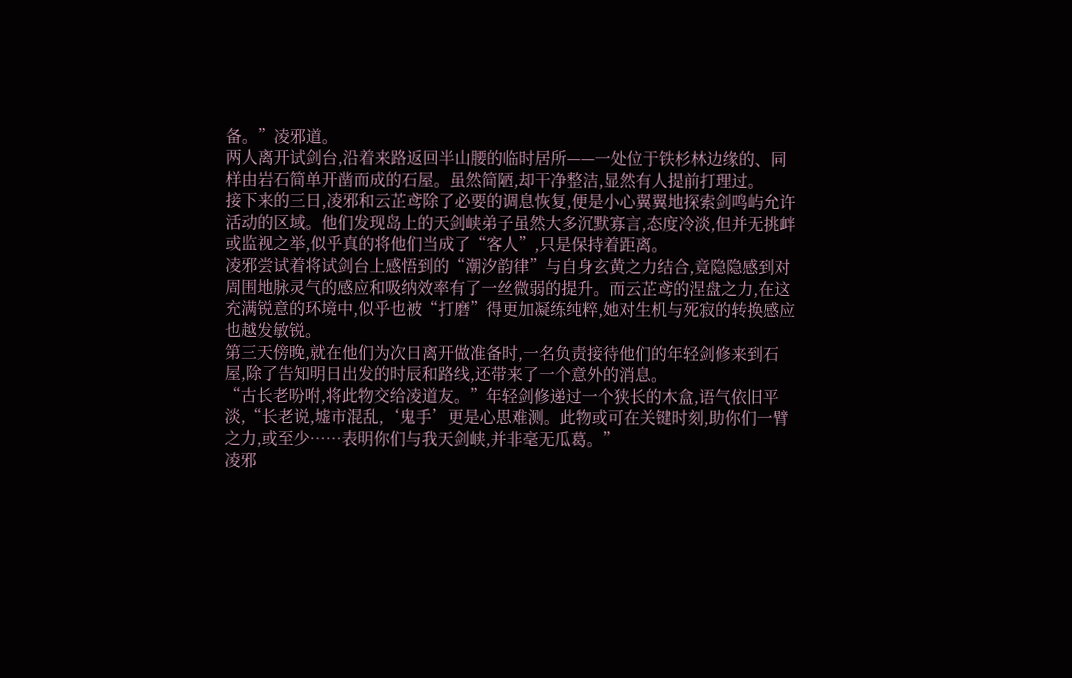备。”凌邪道。
两人离开试剑台,沿着来路返回半山腰的临时居所——一处位于铁杉林边缘的、同样由岩石简单开凿而成的石屋。虽然简陋,却干净整洁,显然有人提前打理过。
接下来的三日,凌邪和云芷鸢除了必要的调息恢复,便是小心翼翼地探索剑鸣屿允许活动的区域。他们发现岛上的天剑峡弟子虽然大多沉默寡言,态度冷淡,但并无挑衅或监视之举,似乎真的将他们当成了“客人”,只是保持着距离。
凌邪尝试着将试剑台上感悟到的“潮汐韵律”与自身玄黄之力结合,竟隐隐感到对周围地脉灵气的感应和吸纳效率有了一丝微弱的提升。而云芷鸢的涅盘之力,在这充满锐意的环境中,似乎也被“打磨”得更加凝练纯粹,她对生机与死寂的转换感应也越发敏锐。
第三天傍晚,就在他们为次日离开做准备时,一名负责接待他们的年轻剑修来到石屋,除了告知明日出发的时辰和路线,还带来了一个意外的消息。
“古长老吩咐,将此物交给凌道友。”年轻剑修递过一个狭长的木盒,语气依旧平淡,“长老说,墟市混乱,‘鬼手’更是心思难测。此物或可在关键时刻,助你们一臂之力,或至少……表明你们与我天剑峡,并非毫无瓜葛。”
凌邪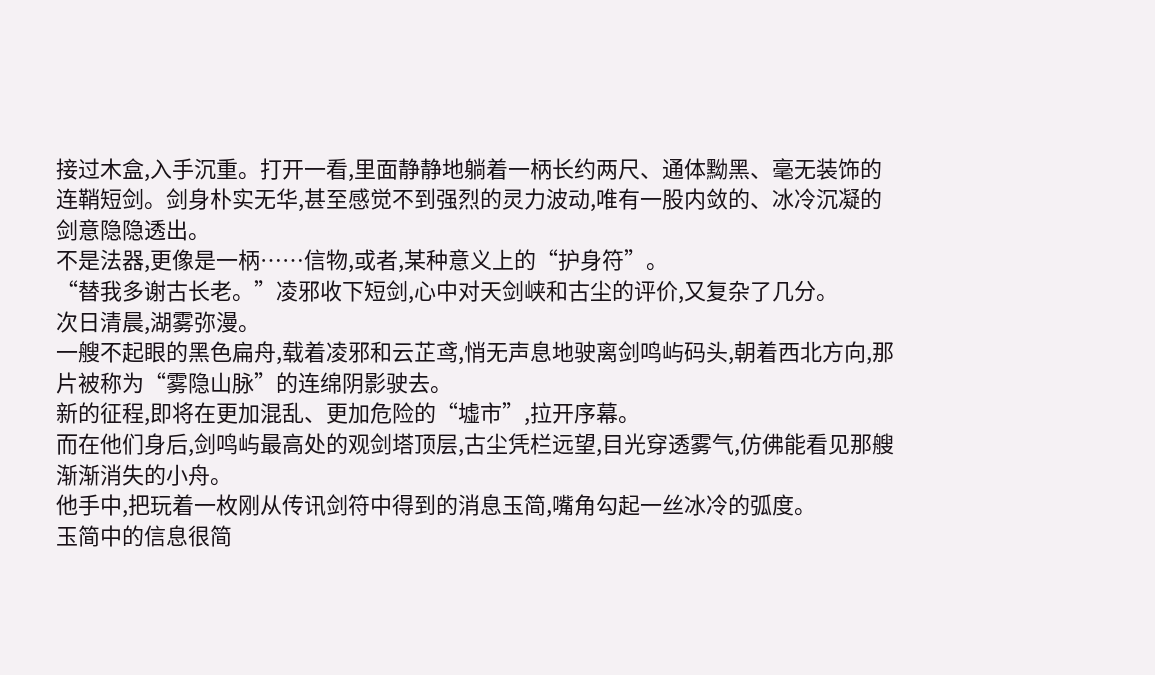接过木盒,入手沉重。打开一看,里面静静地躺着一柄长约两尺、通体黝黑、毫无装饰的连鞘短剑。剑身朴实无华,甚至感觉不到强烈的灵力波动,唯有一股内敛的、冰冷沉凝的剑意隐隐透出。
不是法器,更像是一柄……信物,或者,某种意义上的“护身符”。
“替我多谢古长老。”凌邪收下短剑,心中对天剑峡和古尘的评价,又复杂了几分。
次日清晨,湖雾弥漫。
一艘不起眼的黑色扁舟,载着凌邪和云芷鸢,悄无声息地驶离剑鸣屿码头,朝着西北方向,那片被称为“雾隐山脉”的连绵阴影驶去。
新的征程,即将在更加混乱、更加危险的“墟市”,拉开序幕。
而在他们身后,剑鸣屿最高处的观剑塔顶层,古尘凭栏远望,目光穿透雾气,仿佛能看见那艘渐渐消失的小舟。
他手中,把玩着一枚刚从传讯剑符中得到的消息玉简,嘴角勾起一丝冰冷的弧度。
玉简中的信息很简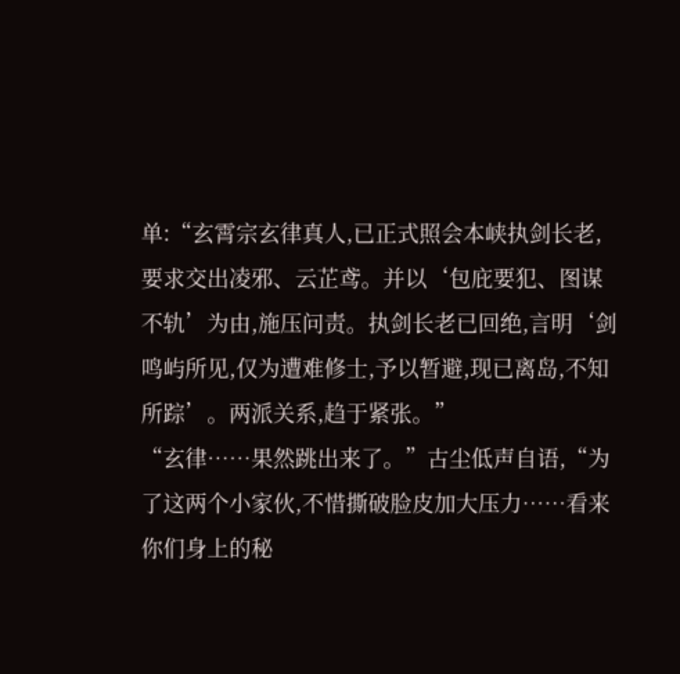单:“玄霄宗玄律真人,已正式照会本峡执剑长老,要求交出凌邪、云芷鸢。并以‘包庇要犯、图谋不轨’为由,施压问责。执剑长老已回绝,言明‘剑鸣屿所见,仅为遭难修士,予以暂避,现已离岛,不知所踪’。两派关系,趋于紧张。”
“玄律……果然跳出来了。”古尘低声自语,“为了这两个小家伙,不惜撕破脸皮加大压力……看来你们身上的秘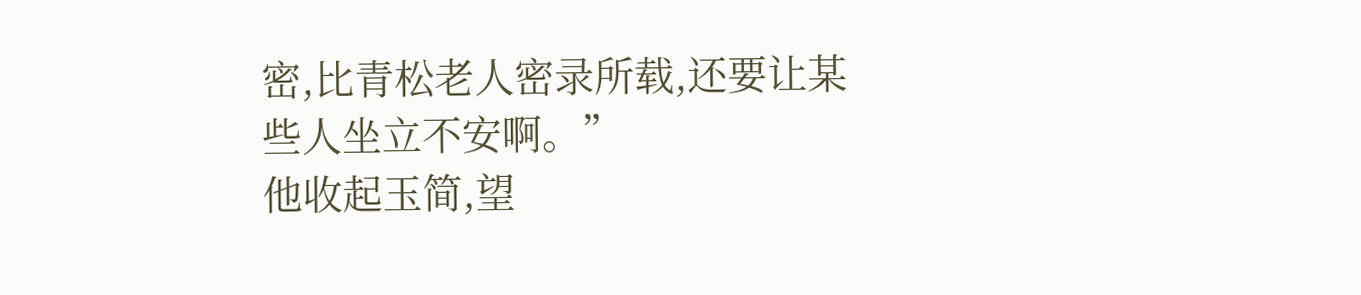密,比青松老人密录所载,还要让某些人坐立不安啊。”
他收起玉简,望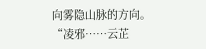向雾隐山脉的方向。
“凌邪……云芷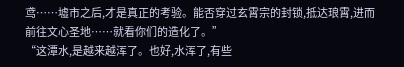鸢……墟市之后,才是真正的考验。能否穿过玄霄宗的封锁,抵达琅霄,进而前往文心圣地……就看你们的造化了。”
“这潭水,是越来越浑了。也好,水浑了,有些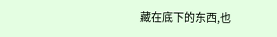藏在底下的东西,也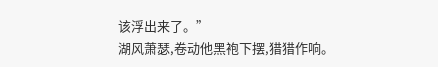该浮出来了。”
湖风萧瑟,卷动他黑袍下摆,猎猎作响。